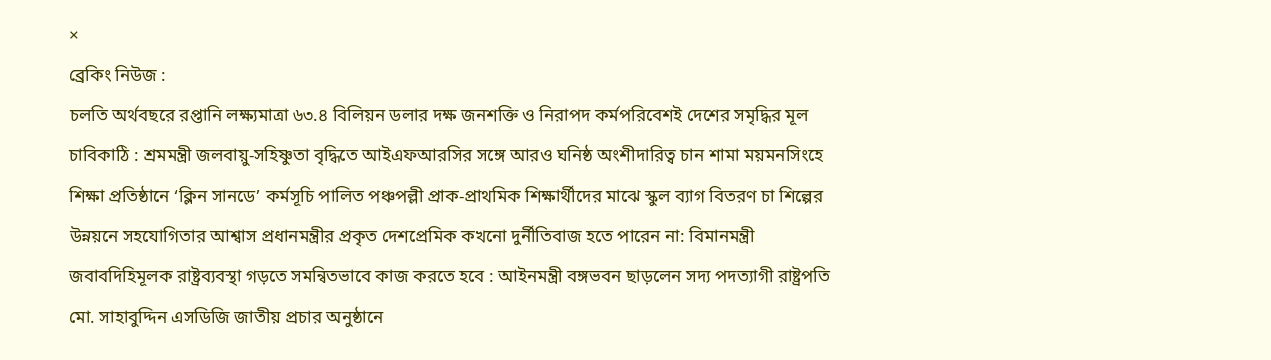×
ব্রেকিং নিউজ :
চলতি অর্থবছরে রপ্তানি লক্ষ্যমাত্রা ৬৩.৪ বিলিয়ন ডলার দক্ষ জনশক্তি ও নিরাপদ কর্মপরিবেশই দেশের সমৃদ্ধির মূল চাবিকাঠি : শ্রমমন্ত্রী জলবায়ু-সহিষ্ণুতা বৃদ্ধিতে আইএফআরসির সঙ্গে আরও ঘনিষ্ঠ অংশীদারিত্ব চান শামা ময়মনসিংহে শিক্ষা প্রতিষ্ঠানে ‘ক্লিন সানডে’ কর্মসূচি পালিত পঞ্চপল্লী প্রাক-প্রাথমিক শিক্ষার্থীদের মাঝে স্কুল ব্যাগ বিতরণ চা শিল্পের উন্নয়নে সহযোগিতার আশ্বাস প্রধানমন্ত্রীর প্রকৃত দেশপ্রেমিক কখনো দুর্নীতিবাজ হতে পারেন না: বিমানমন্ত্রী জবাবদিহিমূলক রাষ্ট্রব্যবস্থা গড়তে সমন্বিতভাবে কাজ করতে হবে : আইনমন্ত্রী বঙ্গভবন ছাড়লেন সদ্য পদত্যাগী রাষ্ট্রপতি মো. সাহাবুদ্দিন এসডিজি জাতীয় প্রচার অনুষ্ঠানে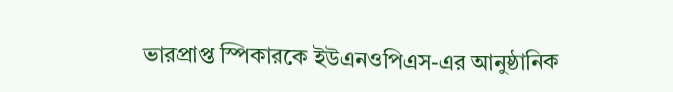ভারপ্রাপ্ত স্পিকারকে ইউএনওপিএস-এর আনুষ্ঠানিক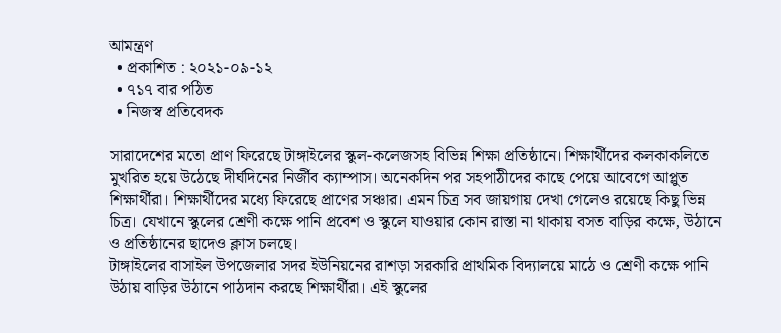আমন্ত্রণ
  • প্রকাশিত : ২০২১-০৯-১২
  • ৭১৭ বার পঠিত
  • নিজস্ব প্রতিবেদক

সারাদেশের মতো প্রাণ ফিরেছে টাঙ্গাইলের স্কুল-কলেজসহ বিভিন্ন শিক্ষা প্রতিষ্ঠানে। শিক্ষার্থীদের কলকাকলিতে মুখরিত হয়ে উঠেছে দীর্ঘদিনের নির্জীব ক্যাম্পাস। অনেকদিন পর সহপাঠীদের কাছে পেয়ে আবেগে আপ্লুত শিক্ষার্থীরা। শিক্ষার্থীদের মধ্যে ফিরেছে প্রাণের সঞ্চার। এমন চিত্র সব জায়গায় দেখা গেলেও রয়েছে কিছু ভিন্ন চিত্র। যেখানে স্কুলের শ্রেণী কক্ষে পানি প্রবেশ ও স্কুলে যাওয়ার কোন রাস্তা না থাকায় বসত বাড়ির কক্ষে, উঠানে ও প্রতিষ্ঠানের ছাদেও ক্লাস চলছে।
টাঙ্গাইলের বাসাইল উপজেলার সদর ইউনিয়নের রাশড়া সরকারি প্রাথমিক বিদ্যালয়ে মাঠে ও শ্রেণী কক্ষে পানি উঠায় বাড়ির উঠানে পাঠদান করছে শিক্ষার্থীরা। এই স্কুলের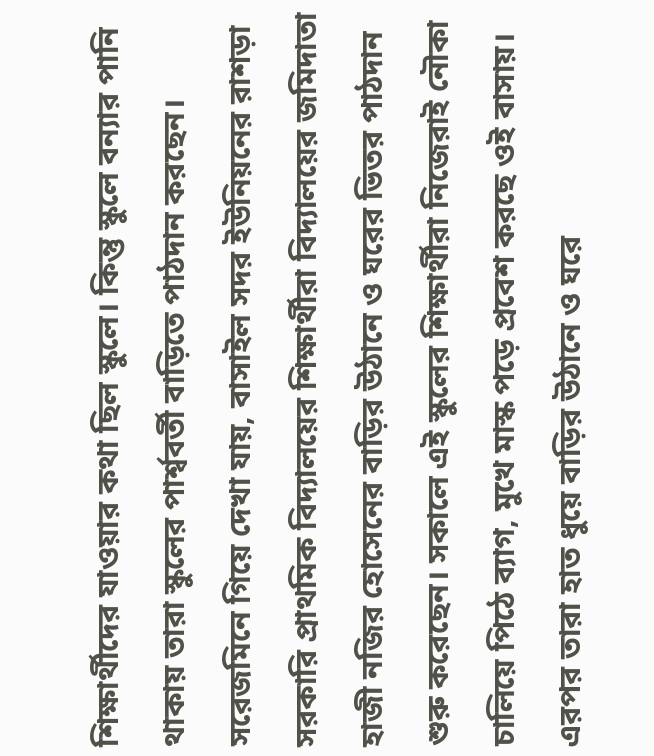শিক্ষার্থীদের যাওয়ার কথা ছিল স্কুলে। কিন্তু স্কুলে বন্যার পানি থাকায় তারা স্কুলের পার্শ্ববর্তী বাড়িতে পাঠদান করছেন।
সরেজমিনে গিয়ে দেখা যায়, বাসাইল সদর ইউনিয়নের রাশড়া সরকারি প্রাথমিক বিদ্যালয়ের শিক্ষার্থীরা বিদ্যালয়ের জমিদাতা হাজী নজির হোসেনের বাড়ির উঠানে ও ঘরের ভিতর পাঠদান শুরু করেছেন। সকালে এই স্কুলের শিক্ষার্থীরা নিজেরাই নৌকা চালিয়ে পিঠে ব্যাগ, মুখে মাস্ক পড়ে প্রবেশ করছে ওই বাসায়। এরপর তারা হাত ধুয়ে বাড়ির উঠানে ও ঘরে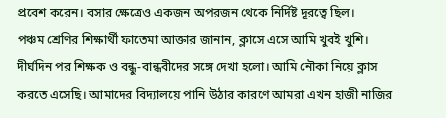প্রবেশ করেন। বসার ক্ষেত্রেও একজন অপরজন থেকে নির্দিষ্ট দূরত্বে ছিল।
পঞ্চম শ্রেণির শিক্ষার্থী ফাতেমা আক্তার জানান, ক্লাসে এসে আমি খুবই খুশি। দীর্ঘদিন পর শিক্ষক ও বন্ধু-বান্ধবীদের সঙ্গে দেখা হলো। আমি নৌকা নিয়ে ক্লাস করতে এসেছি। আমাদের বিদ্যালয়ে পানি উঠার কারণে আমরা এখন হাজী নাজির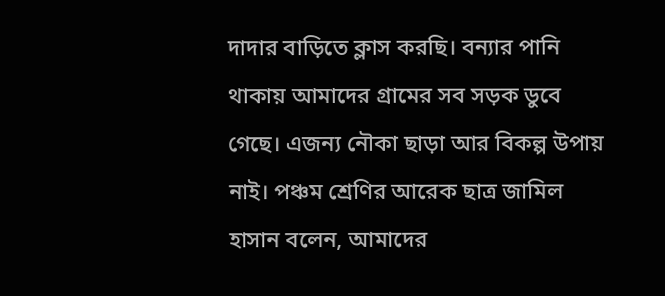দাদার বাড়িতে ক্লাস করছি। বন্যার পানি থাকায় আমাদের গ্রামের সব সড়ক ডুবে গেছে। এজন্য নৌকা ছাড়া আর বিকল্প উপায় নাই। পঞ্চম শ্রেণির আরেক ছাত্র জামিল হাসান বলেন, আমাদের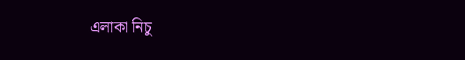এলাকা নিচু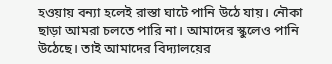হওয়ায় বন্যা হলেই রাস্তা ঘাটে পানি উঠে যায়। নৌকা ছাড়া আমরা চলতে পারি না। আমাদের স্কুলেও পানি উঠেছে। তাই আমাদের বিদ্যালয়ের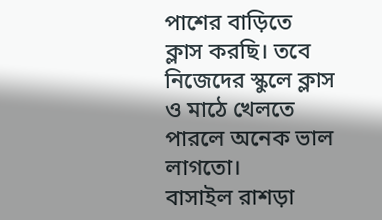পাশের বাড়িতে ক্লাস করছি। তবে নিজেদের স্কুলে ক্লাস ও মাঠে খেলতে পারলে অনেক ভাল লাগতো।
বাসাইল রাশড়া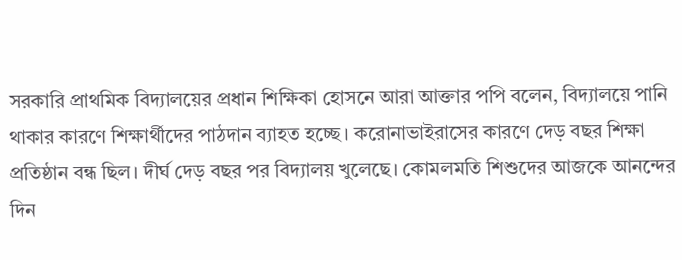সরকারি প্রাথমিক বিদ্যালয়ের প্রধান শিক্ষিকা হোসনে আরা আক্তার পপি বলেন, বিদ্যালয়ে পানি থাকার কারণে শিক্ষার্থীদের পাঠদান ব্যাহত হচ্ছে। করোনাভাইরাসের কারণে দেড় বছর শিক্ষা প্রতিষ্ঠান বন্ধ ছিল। দীর্ঘ দেড় বছর পর বিদ্যালয় খুলেছে। কোমলমতি শিশুদের আজকে আনন্দের দিন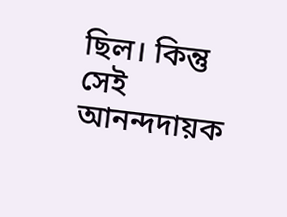ছিল। কিন্তু সেই আনন্দদায়ক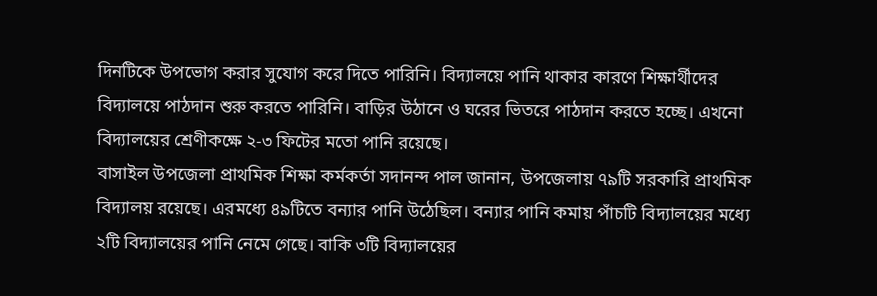দিনটিকে উপভোগ করার সুযোগ করে দিতে পারিনি। বিদ্যালয়ে পানি থাকার কারণে শিক্ষার্থীদের বিদ্যালয়ে পাঠদান শুরু করতে পারিনি। বাড়ির উঠানে ও ঘরের ভিতরে পাঠদান করতে হচ্ছে। এখনো বিদ্যালয়ের শ্রেণীকক্ষে ২-৩ ফিটের মতো পানি রয়েছে।
বাসাইল উপজেলা প্রাথমিক শিক্ষা কর্মকর্তা সদানন্দ পাল জানান, উপজেলায় ৭৯টি সরকারি প্রাথমিক বিদ্যালয় রয়েছে। এরমধ্যে ৪৯টিতে বন্যার পানি উঠেছিল। বন্যার পানি কমায় পাঁচটি বিদ্যালয়ের মধ্যে ২টি বিদ্যালয়ের পানি নেমে গেছে। বাকি ৩টি বিদ্যালয়ের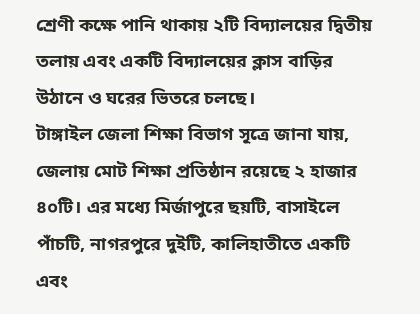শ্রেণী কক্ষে পানি থাকায় ২টি বিদ্যালয়ের দ্বিতীয় তলায় এবং একটি বিদ্যালয়ের ক্লাস বাড়ির উঠানে ও ঘরের ভিতরে চলছে।
টাঙ্গাইল জেলা শিক্ষা বিভাগ সূত্রে জানা যায়, জেলায় মোট শিক্ষা প্রতিষ্ঠান রয়েছে ২ হাজার ৪০টি। এর মধ্যে মির্জাপুরে ছয়টি, বাসাইলে পাঁচটি, নাগরপুরে দুইটি, কালিহাতীতে একটি এবং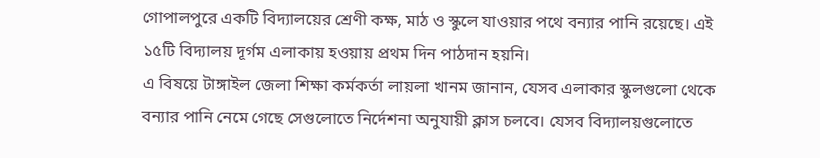গোপালপুরে একটি বিদ্যালয়ের শ্রেণী কক্ষ, মাঠ ও স্কুলে যাওয়ার পথে বন্যার পানি রয়েছে। এই ১৫টি বিদ্যালয় দূর্গম এলাকায় হওয়ায় প্রথম দিন পাঠদান হয়নি।
এ বিষয়ে টাঙ্গাইল জেলা শিক্ষা কর্মকর্তা লায়লা খানম জানান, যেসব এলাকার স্কুলগুলো থেকে বন্যার পানি নেমে গেছে সেগুলোতে নির্দেশনা অনুযায়ী ক্লাস চলবে। যেসব বিদ্যালয়গুলোতে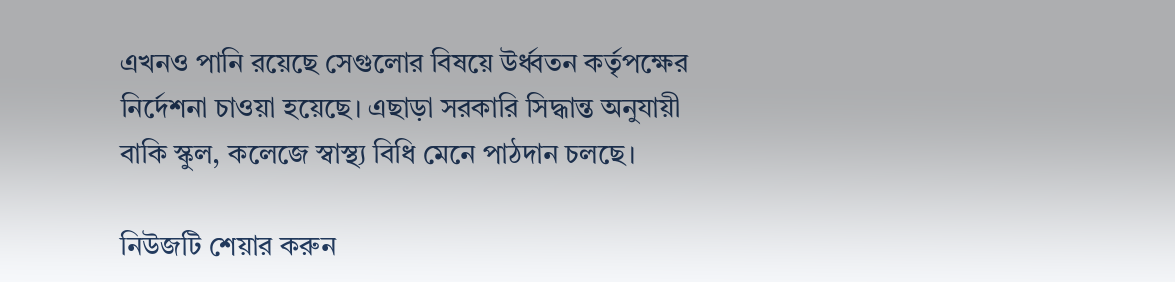এখনও পানি রয়েছে সেগুলোর বিষয়ে উর্ধ্বতন কর্তৃপক্ষের নির্দেশনা চাওয়া হয়েছে। এছাড়া সরকারি সিদ্ধান্ত অনুযায়ী বাকি স্কুল, কলেজে স্বাস্থ্য বিধি মেনে পাঠদান চলছে।

নিউজটি শেয়ার করুন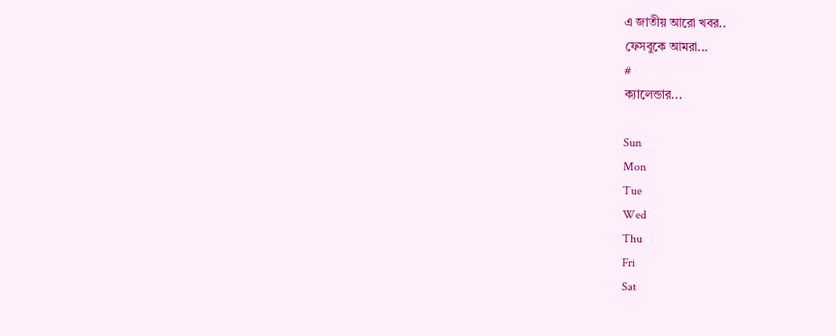এ জাতীয় আরো খবর..
ফেসবুকে আমরা...
#
ক্যালেন্ডার...

Sun
Mon
Tue
Wed
Thu
Fri
Sat